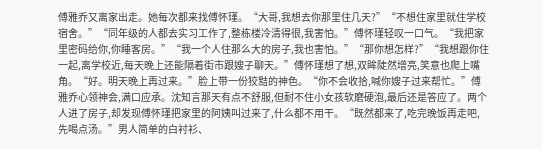傅雅乔又离家出走。她每次都来找傅怀瑾。“大哥,我想去你那里住几天?”“不想住家里就住学校宿舍。”“同年级的人都去实习工作了,整栋楼冷清得很,我害怕。”傅怀瑾轻叹一口气。“我把家里密码给你,你睡客房。”“我一个人住那么大的房子,我也害怕。”“那你想怎样?”“我想跟你住一起,离学校近,每天晚上还能隔着街市跟嫂子聊天。”傅怀瑾想了想,双眸陡然增亮,笑意也爬上嘴角。“好。明天晚上再过来。”脸上带一份狡黠的神色。“你不会收拾,喊你嫂子过来帮忙。”傅雅乔心领神会,满口应承。沈知言那天有点不舒服,但耐不住小女孩软磨硬泡,最后还是答应了。两个人进了房子,却发现傅怀瑾把家里的阿姨叫过来了,什么都不用干。“既然都来了,吃完晚饭再走吧,先喝点汤。”男人简单的白衬衫、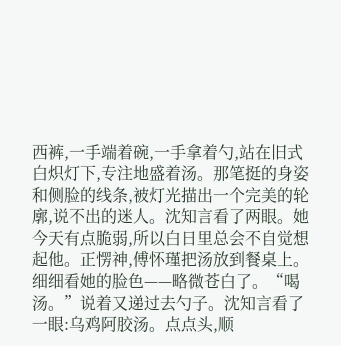西裤,一手端着碗,一手拿着勺,站在旧式白炽灯下,专注地盛着汤。那笔挺的身姿和侧脸的线条,被灯光描出一个完美的轮廓,说不出的迷人。沈知言看了两眼。她今天有点脆弱,所以白日里总会不自觉想起他。正愣神,傅怀瑾把汤放到餐桌上。细细看她的脸色——略微苍白了。“喝汤。”说着又递过去勺子。沈知言看了一眼:乌鸡阿胶汤。点点头,顺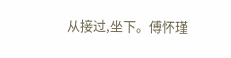从接过,坐下。傅怀瑾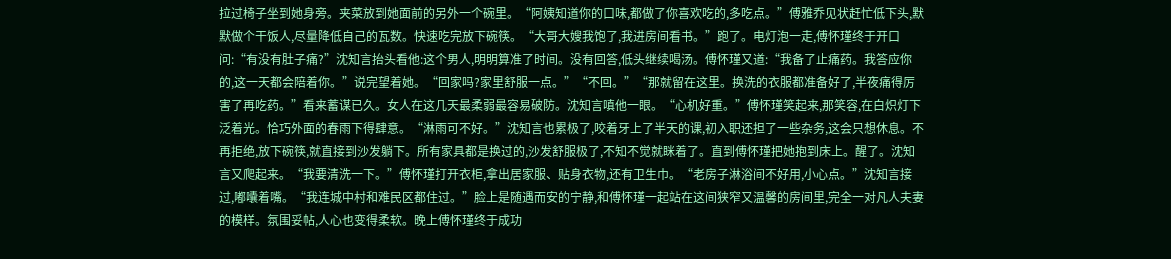拉过椅子坐到她身旁。夹菜放到她面前的另外一个碗里。“阿姨知道你的口味,都做了你喜欢吃的,多吃点。”傅雅乔见状赶忙低下头,默默做个干饭人,尽量降低自己的瓦数。快速吃完放下碗筷。“大哥大嫂我饱了,我进房间看书。”跑了。电灯泡一走,傅怀瑾终于开口问:“有没有肚子痛?”沈知言抬头看他:这个男人,明明算准了时间。没有回答,低头继续喝汤。傅怀瑾又道:“我备了止痛药。我答应你的,这一天都会陪着你。”说完望着她。“回家吗?家里舒服一点。”“不回。”“那就留在这里。换洗的衣服都准备好了,半夜痛得厉害了再吃药。”看来蓄谋已久。女人在这几天最柔弱最容易破防。沈知言嗔他一眼。“心机好重。”傅怀瑾笑起来,那笑容,在白炽灯下泛着光。恰巧外面的春雨下得肆意。“淋雨可不好。”沈知言也累极了,咬着牙上了半天的课,初入职还担了一些杂务,这会只想休息。不再拒绝,放下碗筷,就直接到沙发躺下。所有家具都是换过的,沙发舒服极了,不知不觉就眯着了。直到傅怀瑾把她抱到床上。醒了。沈知言又爬起来。“我要清洗一下。”傅怀瑾打开衣柜,拿出居家服、贴身衣物,还有卫生巾。“老房子淋浴间不好用,小心点。”沈知言接过,嘟囔着嘴。“我连城中村和难民区都住过。”脸上是随遇而安的宁静,和傅怀瑾一起站在这间狭窄又温馨的房间里,完全一对凡人夫妻的模样。氛围妥帖,人心也变得柔软。晚上傅怀瑾终于成功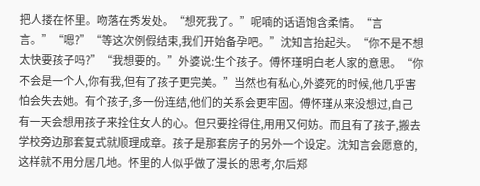把人搂在怀里。吻落在秀发处。“想死我了。”呢喃的话语饱含柔情。“言言。”“嗯?”“等这次例假结束,我们开始备孕吧。”沈知言抬起头。“你不是不想太快要孩子吗?”“我想要的。”外婆说:生个孩子。傅怀瑾明白老人家的意思。“你不会是一个人,你有我,但有了孩子更完美。”当然也有私心,外婆死的时候,他几乎害怕会失去她。有个孩子,多一份连结,他们的关系会更牢固。傅怀瑾从来没想过,自己有一天会想用孩子来拴住女人的心。但只要拴得住,用用又何妨。而且有了孩子,搬去学校旁边那套复式就顺理成章。孩子是那套房子的另外一个设定。沈知言会愿意的,这样就不用分居几地。怀里的人似乎做了漫长的思考,尔后郑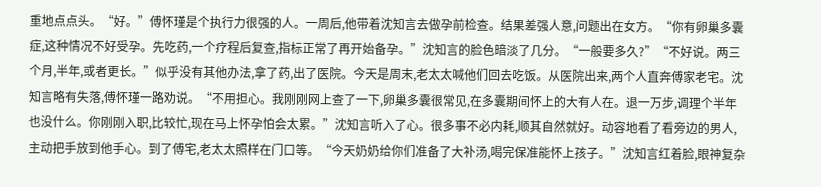重地点点头。“好。”傅怀瑾是个执行力很强的人。一周后,他带着沈知言去做孕前检查。结果差强人意,问题出在女方。“你有卵巢多囊症,这种情况不好受孕。先吃药,一个疗程后复查,指标正常了再开始备孕。”沈知言的脸色暗淡了几分。“一般要多久?”“不好说。两三个月,半年,或者更长。”似乎没有其他办法,拿了药,出了医院。今天是周末,老太太喊他们回去吃饭。从医院出来,两个人直奔傅家老宅。沈知言略有失落,傅怀瑾一路劝说。“不用担心。我刚刚网上查了一下,卵巢多囊很常见,在多囊期间怀上的大有人在。退一万步,调理个半年也没什么。你刚刚入职,比较忙,现在马上怀孕怕会太累。”沈知言听入了心。很多事不必内耗,顺其自然就好。动容地看了看旁边的男人,主动把手放到他手心。到了傅宅,老太太照样在门口等。“今天奶奶给你们准备了大补汤,喝完保准能怀上孩子。”沈知言红着脸,眼神复杂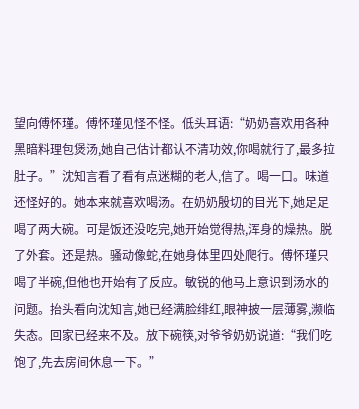望向傅怀瑾。傅怀瑾见怪不怪。低头耳语:“奶奶喜欢用各种黑暗料理包煲汤,她自己估计都认不清功效,你喝就行了,最多拉肚子。”沈知言看了看有点迷糊的老人,信了。喝一口。味道还怪好的。她本来就喜欢喝汤。在奶奶殷切的目光下,她足足喝了两大碗。可是饭还没吃完,她开始觉得热,浑身的燥热。脱了外套。还是热。骚动像蛇,在她身体里四处爬行。傅怀瑾只喝了半碗,但他也开始有了反应。敏锐的他马上意识到汤水的问题。抬头看向沈知言,她已经满脸绯红,眼神披一层薄雾,濒临失态。回家已经来不及。放下碗筷,对爷爷奶奶说道:“我们吃饱了,先去房间休息一下。”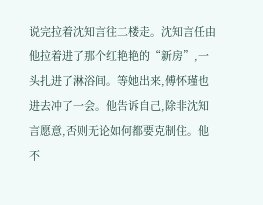说完拉着沈知言往二楼走。沈知言任由他拉着进了那个红艳艳的“新房”,一头扎进了淋浴间。等她出来,傅怀瑾也进去冲了一会。他告诉自己,除非沈知言愿意,否则无论如何都要克制住。他不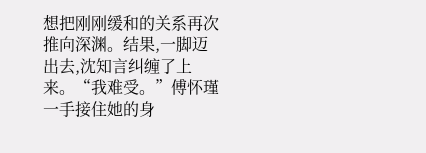想把刚刚缓和的关系再次推向深渊。结果,一脚迈出去,沈知言纠缠了上来。“我难受。”傅怀瑾一手接住她的身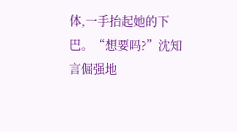体,一手抬起她的下巴。“想要吗?”沈知言倔强地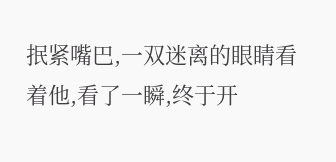抿紧嘴巴,一双迷离的眼睛看着他,看了一瞬,终于开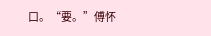口。“要。”傅怀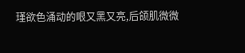瑾欲色涌动的眼又黑又亮,后颌肌微微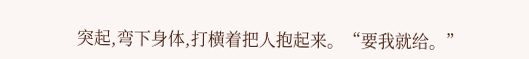突起,弯下身体,打横着把人抱起来。“要我就给。”